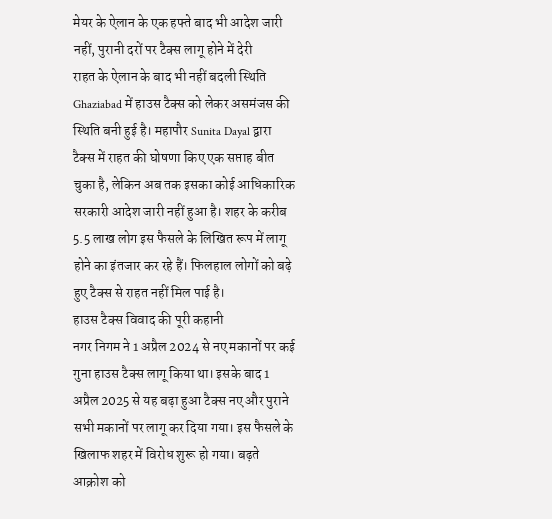मेयर के ऐलान के एक हफ्ते बाद भी आदेश जारी नहीं, पुरानी दरों पर टैक्स लागू होने में देरी
राहत के ऐलान के बाद भी नहीं बदली स्थिति
Ghaziabad में हाउस टैक्स को लेकर असमंजस की स्थिति बनी हुई है। महापौर Sunita Dayal द्वारा टैक्स में राहत की घोषणा किए एक सप्ताह बीत चुका है, लेकिन अब तक इसका कोई आधिकारिक सरकारी आदेश जारी नहीं हुआ है। शहर के करीब 5.5 लाख लोग इस फैसले के लिखित रूप में लागू होने का इंतजार कर रहे हैं। फिलहाल लोगों को बढ़े हुए टैक्स से राहत नहीं मिल पाई है।
हाउस टैक्स विवाद की पूरी कहानी
नगर निगम ने 1 अप्रैल 2024 से नए मकानों पर कई गुना हाउस टैक्स लागू किया था। इसके बाद 1 अप्रैल 2025 से यह बढ़ा हुआ टैक्स नए और पुराने सभी मकानों पर लागू कर दिया गया। इस फैसले के खिलाफ शहर में विरोध शुरू हो गया। बढ़ते आक्रोश को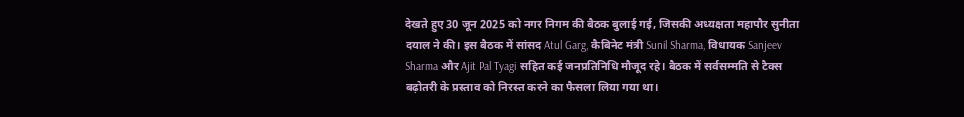देखते हुए 30 जून 2025 को नगर निगम की बैठक बुलाई गई, जिसकी अध्यक्षता महापौर सुनीता दयाल ने की। इस बैठक में सांसद Atul Garg, कैबिनेट मंत्री Sunil Sharma, विधायक Sanjeev Sharma और Ajit Pal Tyagi सहित कई जनप्रतिनिधि मौजूद रहे। बैठक में सर्वसम्मति से टैक्स बढ़ोतरी के प्रस्ताव को निरस्त करने का फैसला लिया गया था।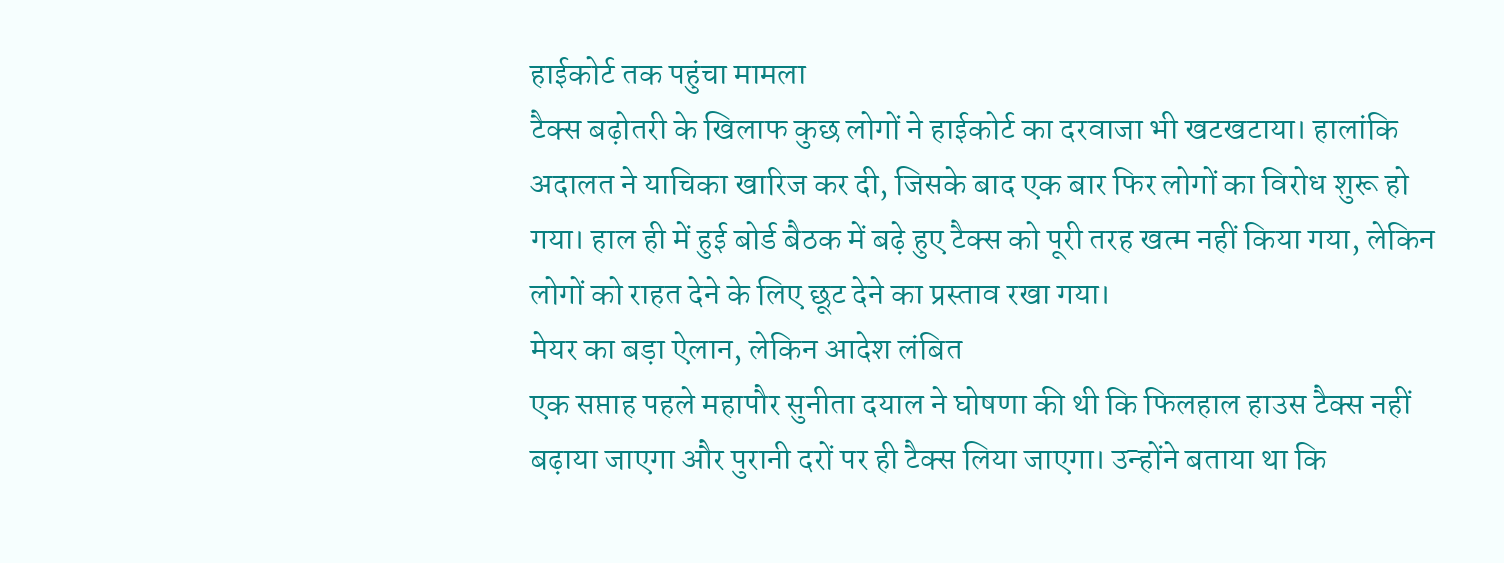हाईकोर्ट तक पहुंचा मामला
टैक्स बढ़ोतरी के खिलाफ कुछ लोगों ने हाईकोर्ट का दरवाजा भी खटखटाया। हालांकि अदालत ने याचिका खारिज कर दी, जिसके बाद एक बार फिर लोगों का विरोध शुरू हो गया। हाल ही में हुई बोर्ड बैठक में बढ़े हुए टैक्स को पूरी तरह खत्म नहीं किया गया, लेकिन लोगों को राहत देने के लिए छूट देने का प्रस्ताव रखा गया।
मेयर का बड़ा ऐलान, लेकिन आदेश लंबित
एक सप्ताह पहले महापौर सुनीता दयाल ने घोषणा की थी कि फिलहाल हाउस टैक्स नहीं बढ़ाया जाएगा और पुरानी दरों पर ही टैक्स लिया जाएगा। उन्होंने बताया था कि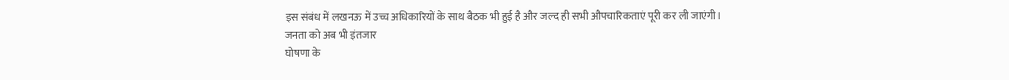इस संबंध में लखनऊ में उच्च अधिकारियों के साथ बैठक भी हुई है और जल्द ही सभी औपचारिकताएं पूरी कर ली जाएंगी।
जनता को अब भी इंतजार
घोषणा के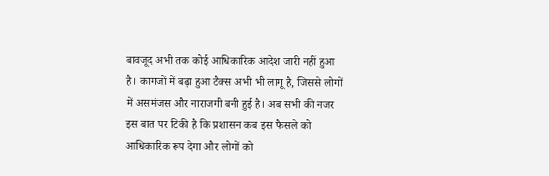बावजूद अभी तक कोई आधिकारिक आदेश जारी नहीं हुआ है। कागजों में बढ़ा हुआ टैक्स अभी भी लागू है, जिससे लोगों में असमंजस और नाराजगी बनी हुई है। अब सभी की नजर इस बात पर टिकी है कि प्रशासन कब इस फैसले को आधिकारिक रूप देगा और लोगों को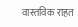वास्तविक राहत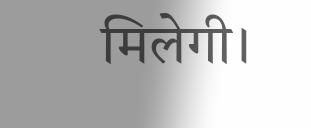मिलेगी।